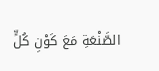الصَّنْعَةِ مَعَ كَوْنِ كُلٍّ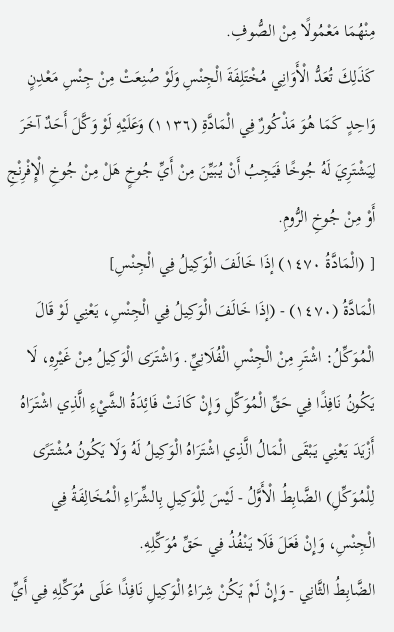مِنْهُمَا مَعْمُولًا مِنْ الصُّوفِ.
كَذَلِكَ تُعَدُّ الْأَوَانِي مُخْتَلِفَةَ الْجِنْسِ وَلَوْ صُنِعَتْ مِنْ جِنْسِ مَعْدِنٍ وَاحِدٍ كَمَا هُوَ مَذْكُورٌ فِي الْمَادَّةِ (١١٣٦) وَعَلَيْهِ لَوْ وَكَّلَ أَحَدٌ آخَرَ لِيَشْتَرِيَ لَهُ جُوخًا فَيَجِبُ أَنْ يُبَيِّنَ مِنْ أَيِّ جُوخٍ هَلْ مِنْ جُوخِ الْإِفْرِنْجِ أَوْ مِنْ جُوخِ الرُّومِ.
[ (الْمَادَّةُ ١٤٧٠) إذَا خَالَفَ الْوَكِيلُ فِي الْجِنْسِ]
الْمَادَّةُ (١٤٧٠) - (إذَا خَالَفَ الْوَكِيلُ فِي الْجِنْسِ، يَعْنِي لَوْ قَالَ الْمُوَكِّلُ: اشْتَرِ مِنْ الْجِنْسِ الْفُلَانِيِّ. وَاشْتَرَى الْوَكِيلُ مِنْ غَيْرِهِ، لَا يَكُونُ نَافِذًا فِي حَقِّ الْمُوَكِّلِ وَإِنْ كَانَتْ فَائِدَةُ الشَّيْءِ الَّذِي اشْتَرَاهُ أَزْيَدَ يَعْنِي يَبْقَى الْمَالُ الَّذِي اشْتَرَاهُ الْوَكِيلُ لَهُ وَلَا يَكُونُ مُشْتَرًى لِلْمُوَكِّلِ) الضَّابِطُ الْأَوَّلُ - لَيْسَ لِلْوَكِيلِ بِالشِّرَاءِ الْمُخَالِفَةُ فِي الْجِنْسِ، وَإِنْ فَعَلَ فَلَا يَنْفُذُ فِي حَقِّ مُوَكِّلِهِ.
الضَّابِطُ الثَّانِي - وَإِنْ لَمْ يَكُنْ شِرَاءُ الْوَكِيلِ نَافِذًا عَلَى مُوَكِّلِهِ فِي أَيِّ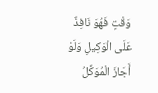وَقْتٍ فَهُوَ نَافِذٌ عَلَى الْوَكِيلِ وَلَوْ أَجَازَ الْمُوَكِّلُ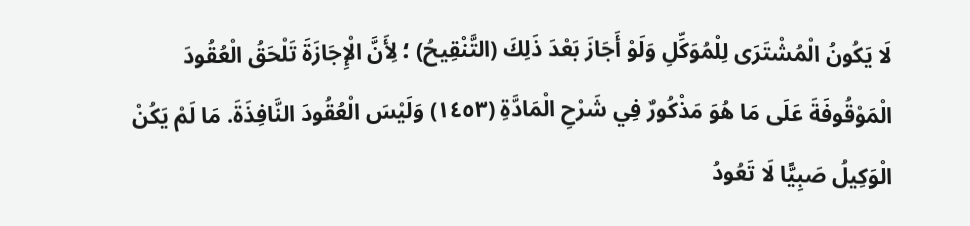لَا يَكُونُ الْمُشْتَرَى لِلْمُوَكِّلِ وَلَوْ أَجَازَ بَعْدَ ذَلِكَ (التَّنْقِيحُ) ؛ لِأَنَّ الْإِجَازَةَ تَلْحَقُ الْعُقُودَ الْمَوْقُوفَةَ عَلَى مَا هُوَ مَذْكُورٌ فِي شَرْحِ الْمَادَّةِ (١٤٥٣) وَلَيْسَ الْعُقُودَ النَّافِذَةَ. مَا لَمْ يَكُنْ الْوَكِيلُ صَبِيًّا لَا تَعُودُ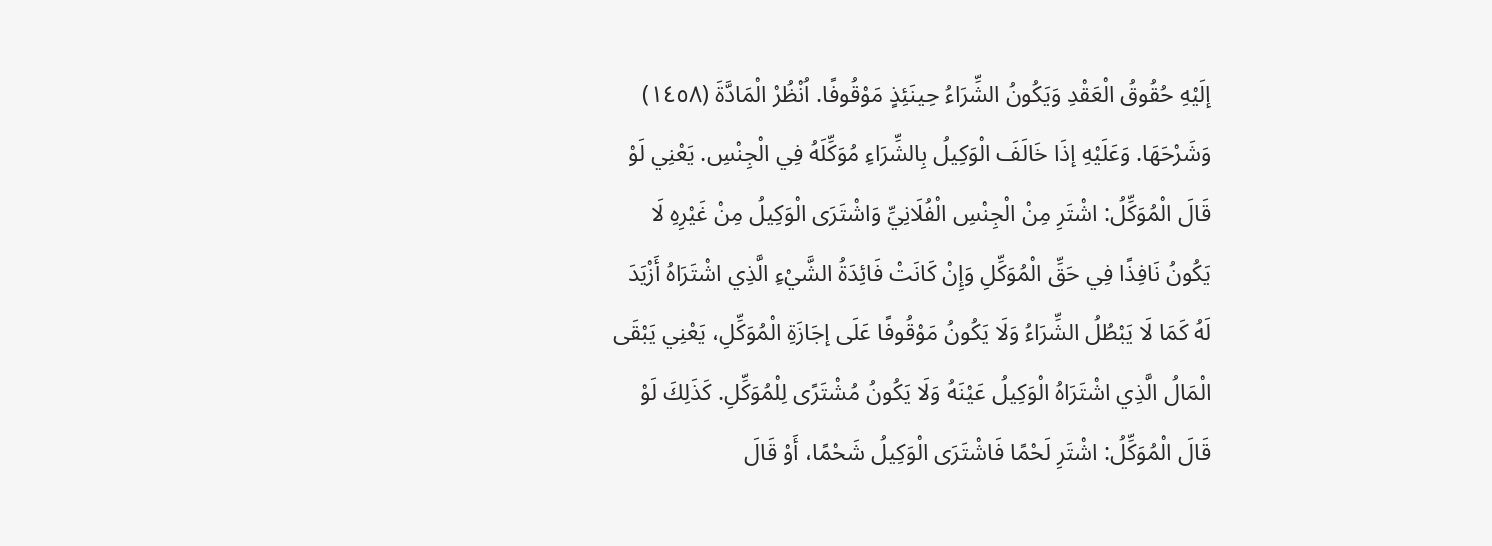إلَيْهِ حُقُوقُ الْعَقْدِ وَيَكُونُ الشِّرَاءُ حِينَئِذٍ مَوْقُوفًا. اُنْظُرْ الْمَادَّةَ (١٤٥٨) وَشَرْحَهَا. وَعَلَيْهِ إذَا خَالَفَ الْوَكِيلُ بِالشِّرَاءِ مُوَكِّلَهُ فِي الْجِنْسِ. يَعْنِي لَوْ قَالَ الْمُوَكِّلُ: اشْتَرِ مِنْ الْجِنْسِ الْفُلَانِيِّ وَاشْتَرَى الْوَكِيلُ مِنْ غَيْرِهِ لَا يَكُونُ نَافِذًا فِي حَقِّ الْمُوَكِّلِ وَإِنْ كَانَتْ فَائِدَةُ الشَّيْءِ الَّذِي اشْتَرَاهُ أَزْيَدَ لَهُ كَمَا لَا يَبْطُلُ الشِّرَاءُ وَلَا يَكُونُ مَوْقُوفًا عَلَى إجَازَةِ الْمُوَكِّلِ، يَعْنِي يَبْقَى الْمَالُ الَّذِي اشْتَرَاهُ الْوَكِيلُ عَيْنَهُ وَلَا يَكُونُ مُشْتَرًى لِلْمُوَكِّلِ. كَذَلِكَ لَوْ قَالَ الْمُوَكِّلُ: اشْتَرِ لَحْمًا فَاشْتَرَى الْوَكِيلُ شَحْمًا، أَوْ قَالَ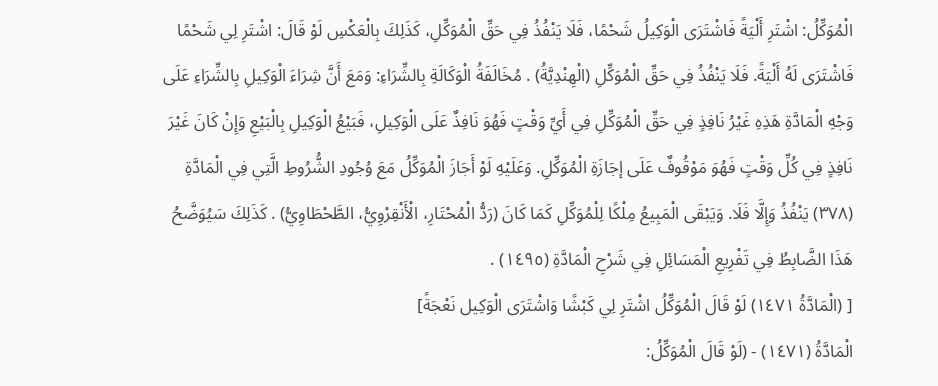الْمُوَكِّلُ: اشْتَرِ أَلْيَةً فَاشْتَرَى الْوَكِيلُ شَحْمًا، فَلَا يَنْفُذُ فِي حَقِّ الْمُوَكِّلِ، كَذَلِكَ بِالْعَكْسِ لَوْ قَالَ: اشْتَرِ لِي شَحْمًا فَاشْتَرَى لَهُ أَلْيَةً. فَلَا يَنْفُذُ فِي حَقِّ الْمُوَكِّلِ (الْهِنْدِيَّةُ) . مُخَالَفَةُ الْوَكَالَةِ بِالشِّرَاءِ: وَمَعَ أَنَّ شِرَاءَ الْوَكِيلِ بِالشِّرَاءِ عَلَى وَجْهِ الْمَادَّةِ هَذِهِ غَيْرُ نَافِذٍ فِي حَقِّ الْمُوَكِّلِ فِي أَيِّ وَقْتٍ فَهُوَ نَافِذٌ عَلَى الْوَكِيلِ، فَبَيْعُ الْوَكِيلِ بِالْبَيْعِ وَإِنْ كَانَ غَيْرَ نَافِذٍ فِي كُلِّ وَقْتٍ فَهُوَ مَوْقُوفٌ عَلَى إجَازَةِ الْمُوَكِّلِ. وَعَلَيْهِ لَوْ أَجَازَ الْمُوَكِّلُ مَعَ وُجُودِ الشُّرُوطِ الَّتِي فِي الْمَادَّةِ (٣٧٨) يَنْفُذُ وَإِلَّا فَلَا. وَيَبْقَى الْمَبِيعُ مِلْكًا لِلْمُوَكِّلِ كَمَا كَانَ (رَدُّ الْمُحْتَارِ، الْأَنْقِرْوِيُّ، الطَّحْطَاوِيُّ) . كَذَلِكَ سَيُوَضَّحُ هَذَا الضَّابِطُ فِي تَفْرِيعِ الْمَسَائِلِ فِي شَرْحِ الْمَادَّةِ (١٤٩٥) .
[ (الْمَادَّةُ ١٤٧١) لَوْ قَالَ الْمُوَكِّلُ اشْتَرِ لِي كَبْشًا وَاشْتَرَى الْوَكِيل نَعْجَةً]
الْمَادَّةُ (١٤٧١) - (لَوْ قَالَ الْمُوَكِّلُ: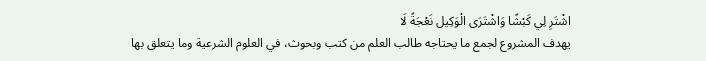اشْتَرِ لِي كَبْشًا وَاشْتَرَى الْوَكِيل نَعْجَةً لَا
يهدف المشروع لجمع ما يحتاجه طالب العلم من كتب وبحوث، في العلوم الشرعية وما يتعلق بها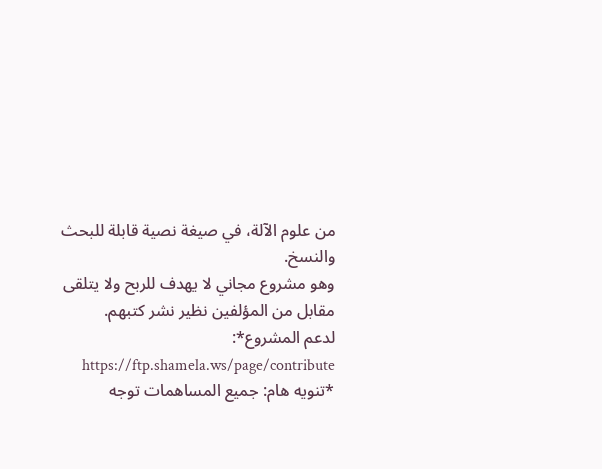من علوم الآلة، في صيغة نصية قابلة للبحث والنسخ.
وهو مشروع مجاني لا يهدف للربح ولا يتلقى مقابل من المؤلفين نظير نشر كتبهم.
لدعم المشروع*: https://ftp.shamela.ws/page/contribute
*تنويه هام: جميع المساهمات توجه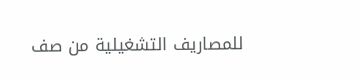للمصاريف التشغيلية من صف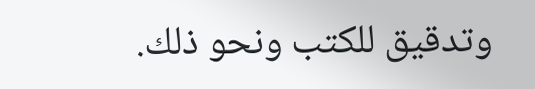وتدقيق للكتب ونحو ذلك.